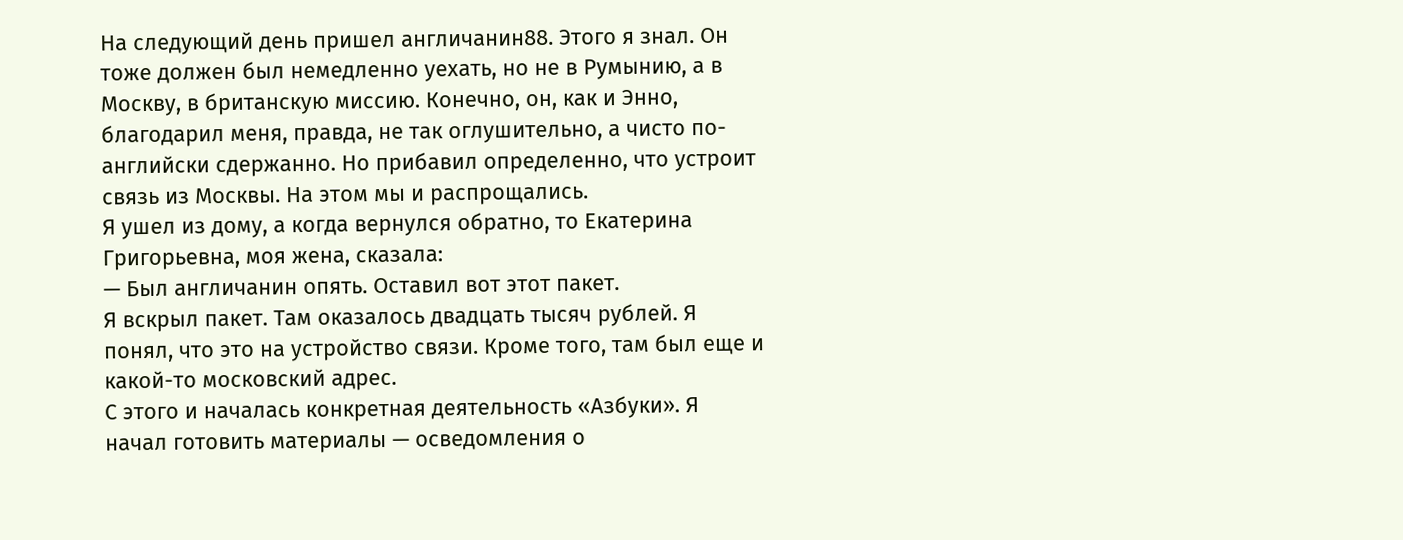На следующий день пришел англичанин88. Этого я знал. Он тоже должен был немедленно уехать, но не в Румынию, а в Москву, в британскую миссию. Конечно, он, как и Энно, благодарил меня, правда, не так оглушительно, а чисто по-английски сдержанно. Но прибавил определенно, что устроит связь из Москвы. На этом мы и распрощались.
Я ушел из дому, а когда вернулся обратно, то Екатерина Григорьевна, моя жена, сказала:
— Был англичанин опять. Оставил вот этот пакет.
Я вскрыл пакет. Там оказалось двадцать тысяч рублей. Я понял, что это на устройство связи. Кроме того, там был еще и какой-то московский адрес.
С этого и началась конкретная деятельность «Азбуки». Я начал готовить материалы — осведомления о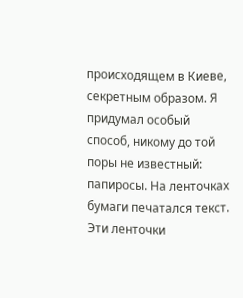происходящем в Киеве, секретным образом. Я придумал особый способ, никому до той поры не известный: папиросы. На ленточках бумаги печатался текст. Эти ленточки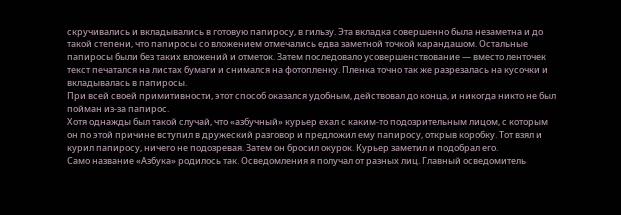скручивались и вкладывались в готовую папиросу, в гильзу. Эта вкладка совершенно была незаметна и до такой степени, что папиросы со вложением отмечались едва заметной точкой карандашом. Остальные папиросы были без таких вложений и отметок. Затем последовало усовершенствование — вместо ленточек текст печатался на листах бумаги и снимался на фотопленку. Пленка точно так же разрезалась на кусочки и вкладывалась в папиросы.
При всей своей примитивности, этот способ оказался удобным, действовал до конца, и никогда никто не был пойман из-за папирос.
Хотя однажды был такой случай, что «азбучный» курьер ехал с каким-то подозрительным лицом, с которым он по этой причине вступил в дружеский разговор и предложил ему папиросу, открыв коробку. Тот взял и курил папиросу, ничего не подозревая. Затем он бросил окурок. Курьер заметил и подобрал его.
Само название «Азбука» родилось так. Осведомления я получал от разных лиц. Главный осведомитель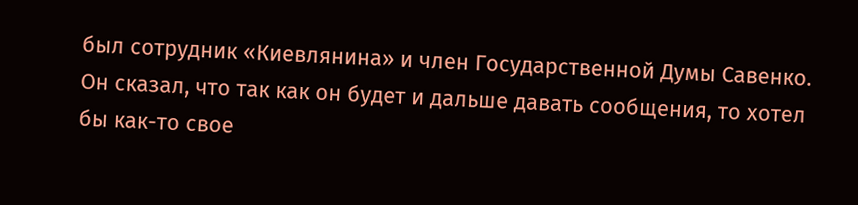был сотрудник «Киевлянина» и член Государственной Думы Савенко. Он сказал, что так как он будет и дальше давать сообщения, то хотел бы как-то свое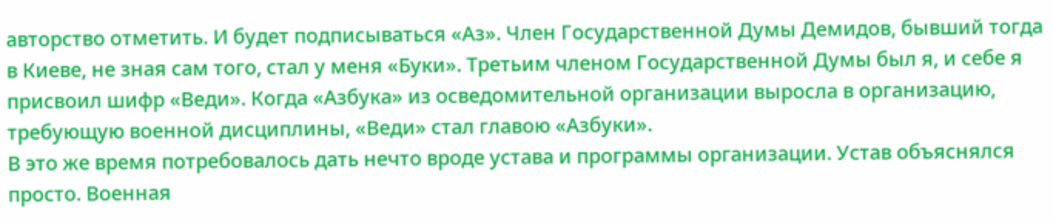авторство отметить. И будет подписываться «Аз». Член Государственной Думы Демидов, бывший тогда в Киеве, не зная сам того, стал у меня «Буки». Третьим членом Государственной Думы был я, и себе я присвоил шифр «Веди». Когда «Азбука» из осведомительной организации выросла в организацию, требующую военной дисциплины, «Веди» стал главою «Азбуки».
В это же время потребовалось дать нечто вроде устава и программы организации. Устав объяснялся просто. Военная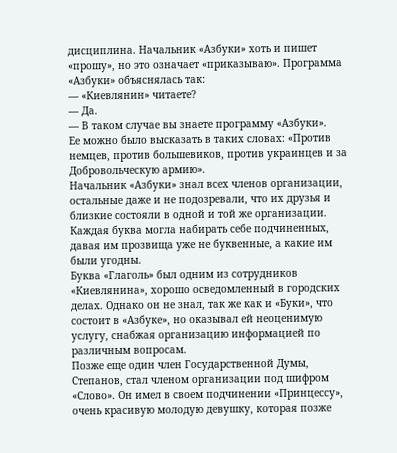дисциплина. Начальник «Азбуки» хоть и пишет «прошу», но это означает «приказываю». Программа «Азбуки» объяснялась так:
— «Киевлянин» читаете?
— Да.
— В таком случае вы знаете программу «Азбуки».
Ее можно было высказать в таких словах: «Против немцев, против большевиков, против украинцев и за Добровольческую армию».
Начальник «Азбуки» знал всех членов организации, остальные даже и не подозревали, что их друзья и близкие состояли в одной и той же организации. Каждая буква могла набирать себе подчиненных, давая им прозвища уже не буквенные, а какие им были угодны.
Буква «Глаголь» был одним из сотрудников «Киевлянина», хорошо осведомленный в городских делах. Однако он не знал, так же как и «Буки», что состоит в «Азбуке», но оказывал ей неоценимую услугу, снабжая организацию информацией по различным вопросам.
Позже еще один член Государственной Думы, Степанов, стал членом организации под шифром «Слово». Он имел в своем подчинении «Принцессу», очень красивую молодую девушку, которая позже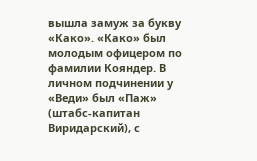вышла замуж за букву «Како». «Како» был молодым офицером по фамилии Кояндер. В личном подчинении у «Веди» был «Паж» (штабс-капитан Виридарский), с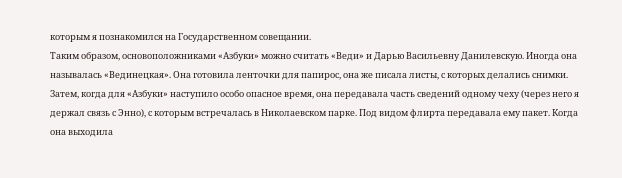которым я познакомился на Государственном совещании.
Таким образом, основоположниками «Азбуки» можно считать «Веди» и Дарью Васильевну Данилевскую. Иногда она называлась «Вединецкая». Она готовила ленточки для папирос, она же писала листы, с которых делались снимки. Затем, когда для «Азбуки» наступило особо опасное время, она передавала часть сведений одному чеху (через него я держал связь с Энно), с которым встречалась в Николаевском парке. Под видом флирта передавала ему пакет. Когда она выходила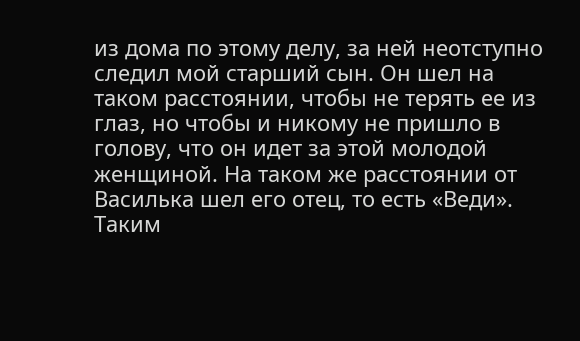из дома по этому делу, за ней неотступно следил мой старший сын. Он шел на таком расстоянии, чтобы не терять ее из глаз, но чтобы и никому не пришло в голову, что он идет за этой молодой женщиной. На таком же расстоянии от Василька шел его отец, то есть «Веди». Таким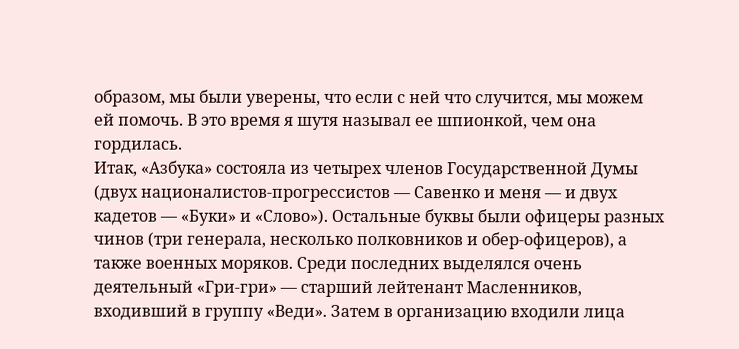образом, мы были уверены, что если с ней что случится, мы можем ей помочь. В это время я шутя называл ее шпионкой, чем она гордилась.
Итак, «Азбука» состояла из четырех членов Государственной Думы (двух националистов-прогрессистов — Савенко и меня — и двух кадетов — «Буки» и «Слово»). Остальные буквы были офицеры разных чинов (три генерала, несколько полковников и обер-офицеров), а также военных моряков. Среди последних выделялся очень деятельный «Гри-гри» — старший лейтенант Масленников, входивший в группу «Веди». Затем в организацию входили лица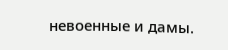невоенные и дамы.